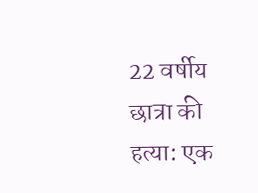22 वर्षीय छात्रा की हत्या: एक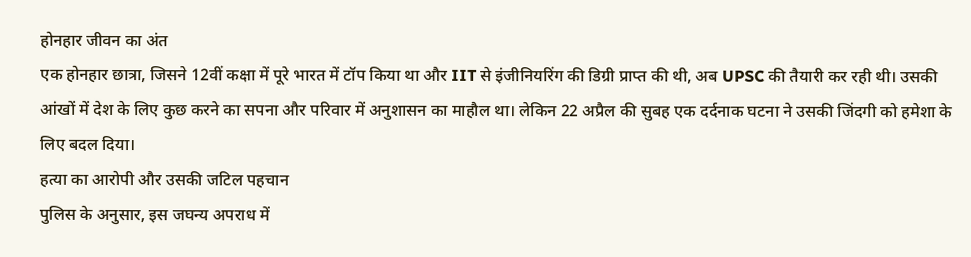होनहार जीवन का अंत
एक होनहार छात्रा, जिसने 12वीं कक्षा में पूरे भारत में टॉप किया था और IIT से इंजीनियरिंग की डिग्री प्राप्त की थी, अब UPSC की तैयारी कर रही थी। उसकी आंखों में देश के लिए कुछ करने का सपना और परिवार में अनुशासन का माहौल था। लेकिन 22 अप्रैल की सुबह एक दर्दनाक घटना ने उसकी जिंदगी को हमेशा के लिए बदल दिया।
हत्या का आरोपी और उसकी जटिल पहचान
पुलिस के अनुसार, इस जघन्य अपराध में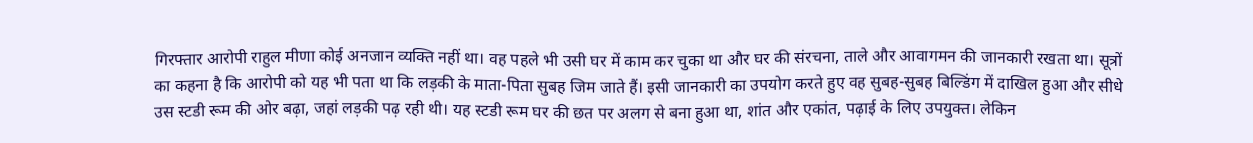गिरफ्तार आरोपी राहुल मीणा कोई अनजान व्यक्ति नहीं था। वह पहले भी उसी घर में काम कर चुका था और घर की संरचना, ताले और आवागमन की जानकारी रखता था। सूत्रों का कहना है कि आरोपी को यह भी पता था कि लड़की के माता-पिता सुबह जिम जाते हैं। इसी जानकारी का उपयोग करते हुए वह सुबह-सुबह बिल्डिंग में दाखिल हुआ और सीधे उस स्टडी रूम की ओर बढ़ा, जहां लड़की पढ़ रही थी। यह स्टडी रूम घर की छत पर अलग से बना हुआ था, शांत और एकांत, पढ़ाई के लिए उपयुक्त। लेकिन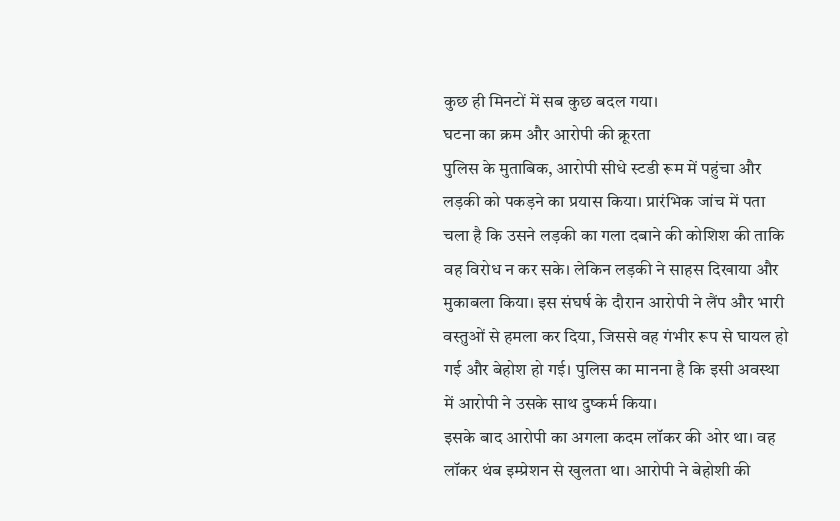कुछ ही मिनटों में सब कुछ बदल गया।
घटना का क्रम और आरोपी की क्रूरता
पुलिस के मुताबिक, आरोपी सीधे स्टडी रूम में पहुंचा और लड़की को पकड़ने का प्रयास किया। प्रारंभिक जांच में पता चला है कि उसने लड़की का गला दबाने की कोशिश की ताकि वह विरोध न कर सके। लेकिन लड़की ने साहस दिखाया और मुकाबला किया। इस संघर्ष के दौरान आरोपी ने लैंप और भारी वस्तुओं से हमला कर दिया, जिससे वह गंभीर रूप से घायल हो गई और बेहोश हो गई। पुलिस का मानना है कि इसी अवस्था में आरोपी ने उसके साथ दुष्कर्म किया।
इसके बाद आरोपी का अगला कदम लॉकर की ओर था। वह लॉकर थंब इम्प्रेशन से खुलता था। आरोपी ने बेहोशी की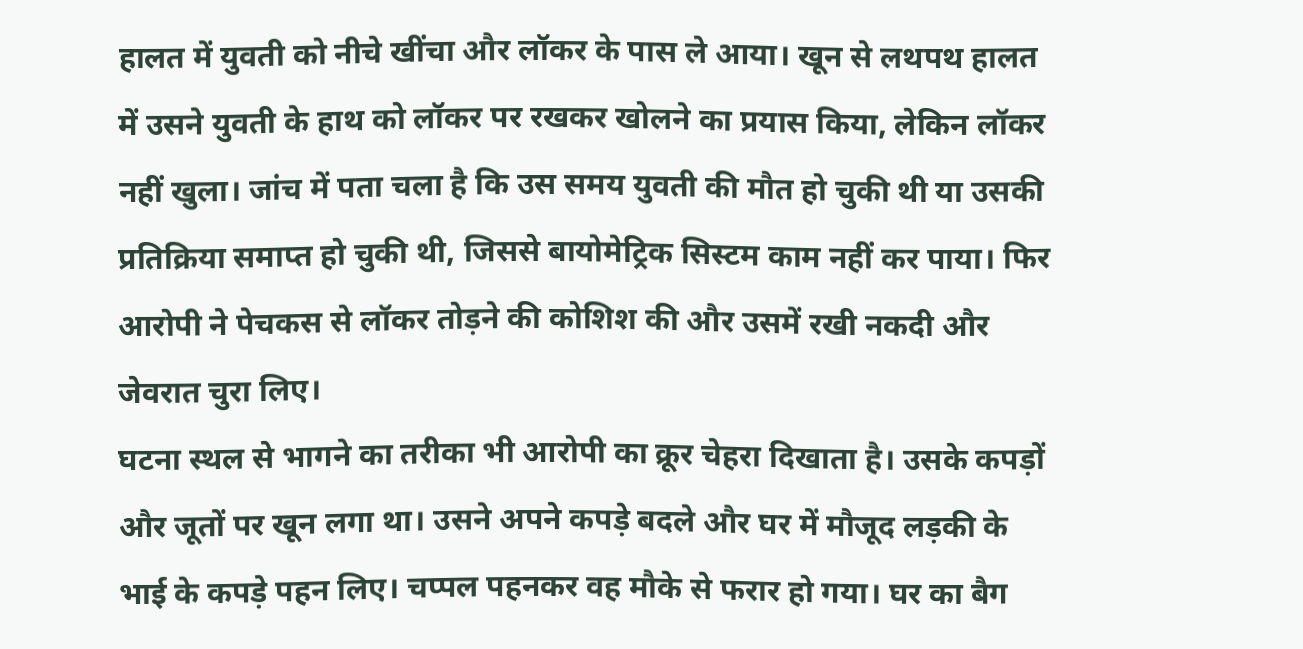हालत में युवती को नीचे खींचा और लॉकर के पास ले आया। खून से लथपथ हालत में उसने युवती के हाथ को लॉकर पर रखकर खोलने का प्रयास किया, लेकिन लॉकर नहीं खुला। जांच में पता चला है कि उस समय युवती की मौत हो चुकी थी या उसकी प्रतिक्रिया समाप्त हो चुकी थी, जिससे बायोमेट्रिक सिस्टम काम नहीं कर पाया। फिर आरोपी ने पेचकस से लॉकर तोड़ने की कोशिश की और उसमें रखी नकदी और जेवरात चुरा लिए।
घटना स्थल से भागने का तरीका भी आरोपी का क्रूर चेहरा दिखाता है। उसके कपड़ों और जूतों पर खून लगा था। उसने अपने कपड़े बदले और घर में मौजूद लड़की के भाई के कपड़े पहन लिए। चप्पल पहनकर वह मौके से फरार हो गया। घर का बैग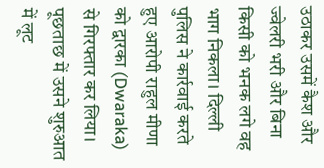उठाकर उसमें कैश और ज्वेलरी भरी और बिना किसी को भनक लगे वह भाग निकला। दिल्ली पुलिस ने कार्रवाई करते हुए आरोपी राहुल मीणा को द्वारका (Dwaraka) से गिरफ्तार कर लिया। पूछताछ में उसने शुरुआत में लूट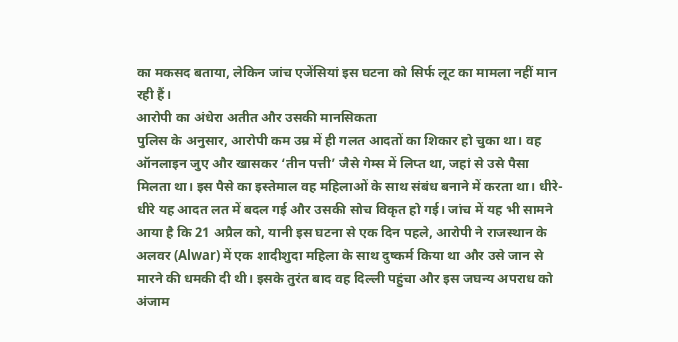का मकसद बताया, लेकिन जांच एजेंसियां इस घटना को सिर्फ लूट का मामला नहीं मान रही हैं।
आरोपी का अंधेरा अतीत और उसकी मानसिकता
पुलिस के अनुसार, आरोपी कम उम्र में ही गलत आदतों का शिकार हो चुका था। वह ऑनलाइन जुए और खासकर ‘तीन पत्ती’ जैसे गेम्स में लिप्त था, जहां से उसे पैसा मिलता था। इस पैसे का इस्तेमाल वह महिलाओं के साथ संबंध बनाने में करता था। धीरे-धीरे यह आदत लत में बदल गई और उसकी सोच विकृत हो गई। जांच में यह भी सामने आया है कि 21 अप्रैल को, यानी इस घटना से एक दिन पहले, आरोपी ने राजस्थान के अलवर (Alwar) में एक शादीशुदा महिला के साथ दुष्कर्म किया था और उसे जान से मारने की धमकी दी थी। इसके तुरंत बाद वह दिल्ली पहुंचा और इस जघन्य अपराध को अंजाम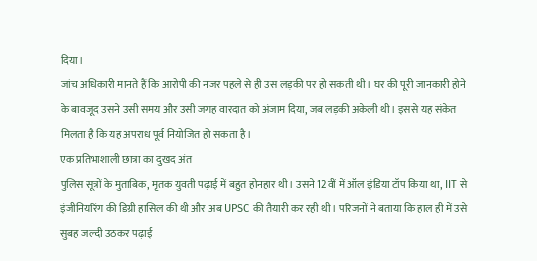दिया।
जांच अधिकारी मानते हैं कि आरोपी की नजर पहले से ही उस लड़की पर हो सकती थी। घर की पूरी जानकारी होने के बावजूद उसने उसी समय और उसी जगह वारदात को अंजाम दिया, जब लड़की अकेली थी। इससे यह संकेत मिलता है कि यह अपराध पूर्व नियोजित हो सकता है।
एक प्रतिभाशाली छात्रा का दुखद अंत
पुलिस सूत्रों के मुताबिक, मृतक युवती पढ़ाई में बहुत होनहार थी। उसने 12वीं में ऑल इंडिया टॉप किया था, IIT से इंजीनियरिंग की डिग्री हासिल की थी और अब UPSC की तैयारी कर रही थी। परिजनों ने बताया कि हाल ही में उसे सुबह जल्दी उठकर पढ़ाई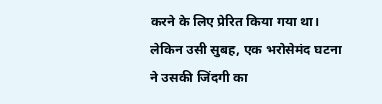करने के लिए प्रेरित किया गया था। लेकिन उसी सुबह, एक भरोसेमंद घटना ने उसकी जिंदगी का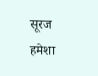सूरज हमेशा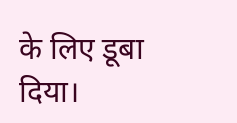के लिए डूबा दिया।